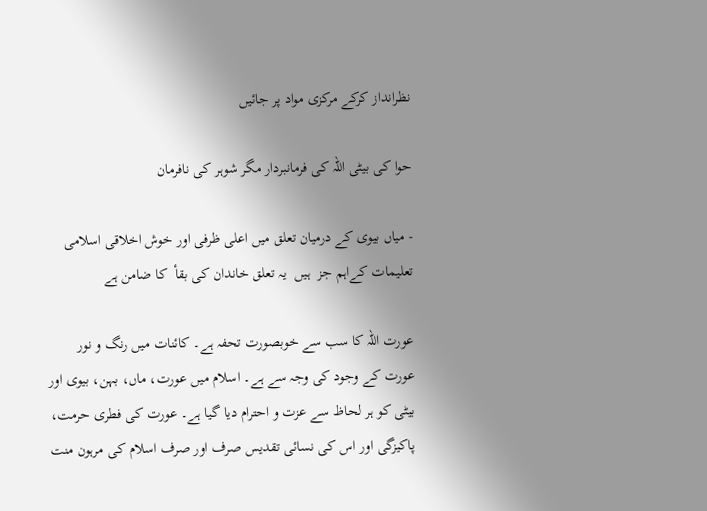نظرانداز کرکے مرکزی مواد پر جائیں

حوا کی بیٹی اللہ کی فرمانبردار مگر شوہر کی نافرمان

- میاں بیوی کے درمیان تعلق میں اعلی ظرفی اور خوش اخلاقی اسلامی تعلیمات کےاہم جز  ہیں  یہ تعلق خاندان کی بقأ  کا ضامن ہے

عورت اللہ کا سب سے خوبصورت تحفہ ہے۔ کائنات میں رنگ و نور عورت کے وجود کی وجہ سے ہے۔ اسلام میں عورت، ماں، بہن، بیوی اور بیٹی کو ہر لحاظ سے عزت و احترام دیا گیا ہے۔ عورت کی فطری حرمت، پاکیزگی اور اس کی نسائی تقدیس صرف اور صرف اسلام کی مرہون منت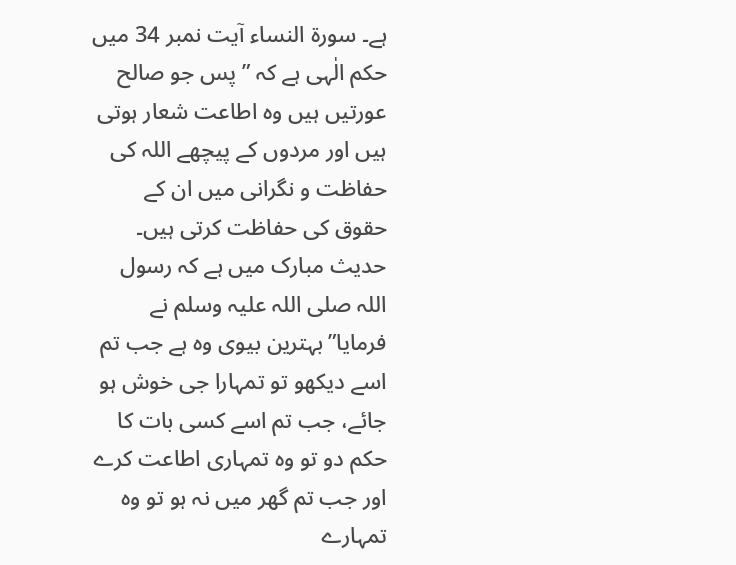ہے۔ سورۃ النساء آیت نمبر 34 میں حکم الٰہی ہے کہ ” پس جو صالح عورتیں ہیں وہ اطاعت شعار ہوتی ہیں اور مردوں کے پیچھے اللہ کی حفاظت و نگرانی میں ان کے حقوق کی حفاظت کرتی ہیں۔ حدیث مبارک میں ہے کہ رسول اللہ صلی اللہ علیہ وسلم نے فرمایا”بہترین بیوی وہ ہے جب تم اسے دیکھو تو تمہارا جی خوش ہو جائے، جب تم اسے کسی بات کا حکم دو تو وہ تمہاری اطاعت کرے اور جب تم گھر میں نہ ہو تو وہ تمہارے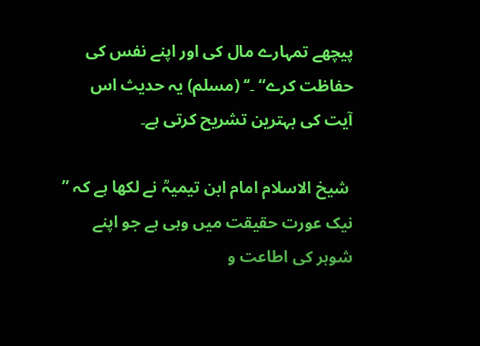پیچھے تمہارے مال کی اور اپنے نفس کی حفاظت کرے“ ۔‘‘ (مسلم) یہ حدیث اس آیت کی بہترین تشریح کرتی ہے۔

 شیخ الاسلام امام ابن تیمیہؒ نے لکھا ہے کہ ” نیک عورت حقیقت میں وہی ہے جو اپنے شوہر کی اطاعت و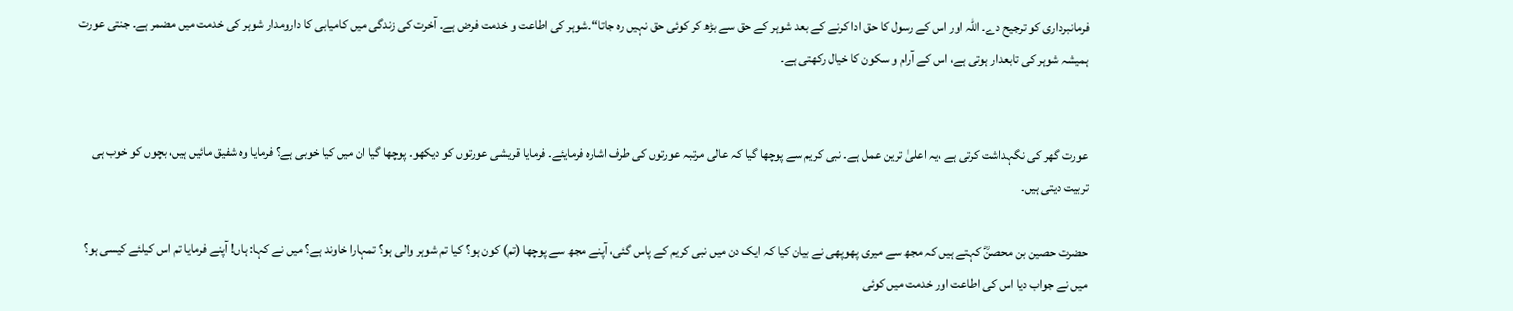فرمانبرداری کو ترجیح دے۔ اللہ اور اس کے رسول کا حق ادا کرنے کے بعد شوہر کے حق سے بڑھ کر کوئی حق نہیں رہ جاتا“۔شوہر کی اطاعت و خدمت فرض ہے۔ آخرت کی زندگی میں کامیابی کا دارومدار شوہر کی خدمت میں مضمر ہے۔ جنتی عورت ہمیشہ شوہر کی تابعدار ہوتی ہے، اس کے آرام و سکون کا خیال رکھتی ہے۔


عورت گھر کی نگہداشت کرتی ہے ،یہ اعلیٰ ترین عمل ہے۔ نبی کریم سے پوچھا گیا کہ عالی مرتبہ عورتوں کی طرف اشارہ فرمایئے۔ فرمایا قریشی عورتوں کو دیکھو۔ پوچھا گیا ان میں کیا خوبی ہے؟ فرمایا وہ شفیق مائیں ہیں، بچوں کو خوب ہی تربیت دیتی ہیں۔

حضرت حصین بن محصنؓ کہتے ہیں کہ مجھ سے میری پھوپھی نے بیان کیا کہ ایک دن میں نبی کریم کے پاس گئی، آپنے مجھ سے پوچھا (تم) کون ہو؟ کیا تم شوہر والی ہو؟ تمہارا خاوند ہے؟ میں نے کہا: ہاں! آپنے فرمایا تم اس کیلئے کیسی ہو؟ میں نے جواب دیا اس کی اطاعت اور خدمت میں کوئی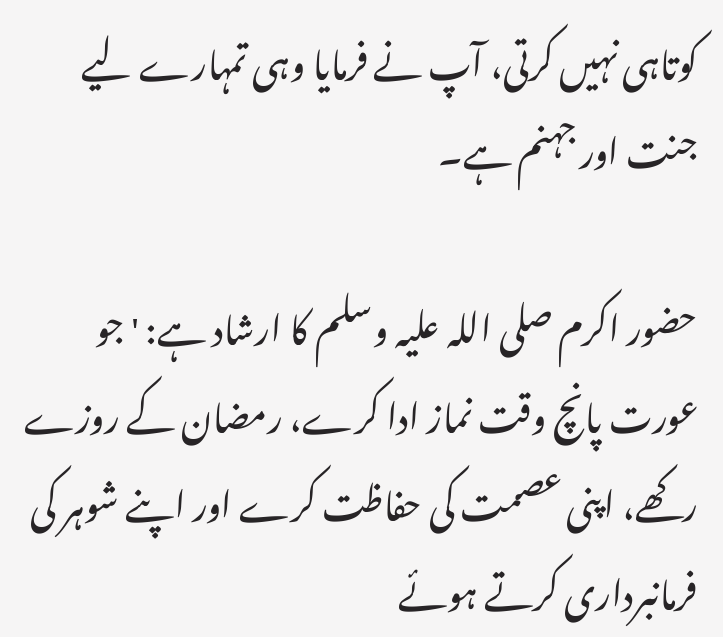کوتاہی نہیں کرتی، آپ نے فرمایا وہی تمہارے لیے جنت اور جہنم ہے۔

حضور اکرم صلی اللہ علیہ وسلم کا ارشاد ہے: 'جو عورت پانچ وقت نماز ادا کرے، رمضان کے روزے رکھے، اپنی عصمت کی حفاظت کرے اور اپنے شوہر کی فرمانبرداری کرتے ہوئے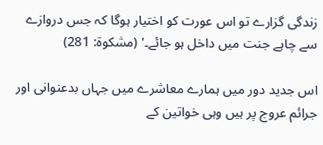زندگی گزارے تو اس عورت کو اختیار ہوگا کہ جس دروازے سے چاہے جنت میں داخل ہو جائے۔' (مشکوۃ: 281)

اس جدید دور میں ہمارے معاشرے میں جہاں بدعنوانی اور جرائم عروج پر ہیں وہی خواتین کے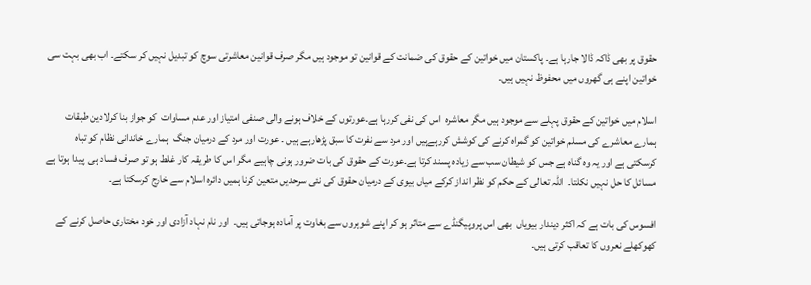حقوق پر بھی ڈاکہ ڈالا جارہا ہے۔ پاکستان میں خواتین کے حقوق کی ضمانت کے قوانین تو موجود ہیں مگر صرف قوانین معاشرتی سوچ کو تبدیل نہیں کر سکتے۔ اب بھی بہت سی خواتین اپنے ہی گھروں میں محفوظ نہیں ہیں۔

اسلام میں خواتین کے حقوق پہلے سے موجود ہیں مگر معاشرہ  اس کی نفی کررہا ہے۔عورتوں کے خلاف ہونے والی صنفی امتیاز اور عدم مساوات  کو جواز بنا کرلادین طبقات ہمارے معاشرے کی مسلم خواتین کو گمراہ کرنے کی کوشش کررہےہیں اور مرد سے نفرت کا سبق پڑھارہے ہیں ۔ عورت اور مرد کے درمیان جنگ  ہمارے خاندانی نظام کو تباہ کرسکتی ہے اور یہ وہ گناہ ہے جس کو شیطان سب سے زیادہ پسند کرتا ہے۔عورت کے حقوق کی بات ضرور ہونی چاہیے مگر اس کا طریقہ کار غلط ہو تو صرف فساد ہی  پیدا ہوتا ہے مسائل کا حل نہیں نکلتا۔  اللہ تعالی کے حکم کو نظر انداز کرکے میاں بیوی کے درمیان حقوق کی نئی سرحدیں متعین کرنا ہمیں دائرہ اسلام سے خارج کرسکتا ہے۔

افسوس کی بات ہے کہ اکثر دیندار بیویاں  بھی اس پروپیگنڈے سے متاثر ہو کر اپنے شوہروں سے بغاوت پر آمادہ ہوجاتی ہیں۔  اور نام نہاد آزادی اور خود مختاری حاصل کرنے کے  کھوکھلے نعروں کا تعاقب کرتی ہیں۔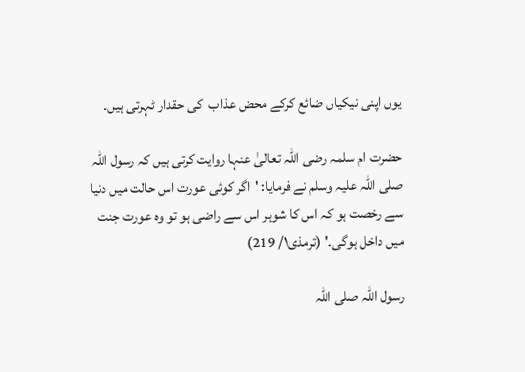یوں اپنی نیکیاں ضائع کرکے محض عذاب  کی حقدار ٹہرتی ہیں۔

حضرت ام سلمہ رضی اللہ تعالیٰ عنہا روایت کرتی ہیں کہ رسول اللہ صلی اللہ علیہ وسلم نے فرمایا: 'اگر کوئی عورت اس حالت میں دنیا سے رخصت ہو کہ اس کا شوہر اس سے راضی ہو تو وہ عورت جنت میں داخل ہوگی۔' (ترمذی١/ 219)

رسول اللہ صلی اللہ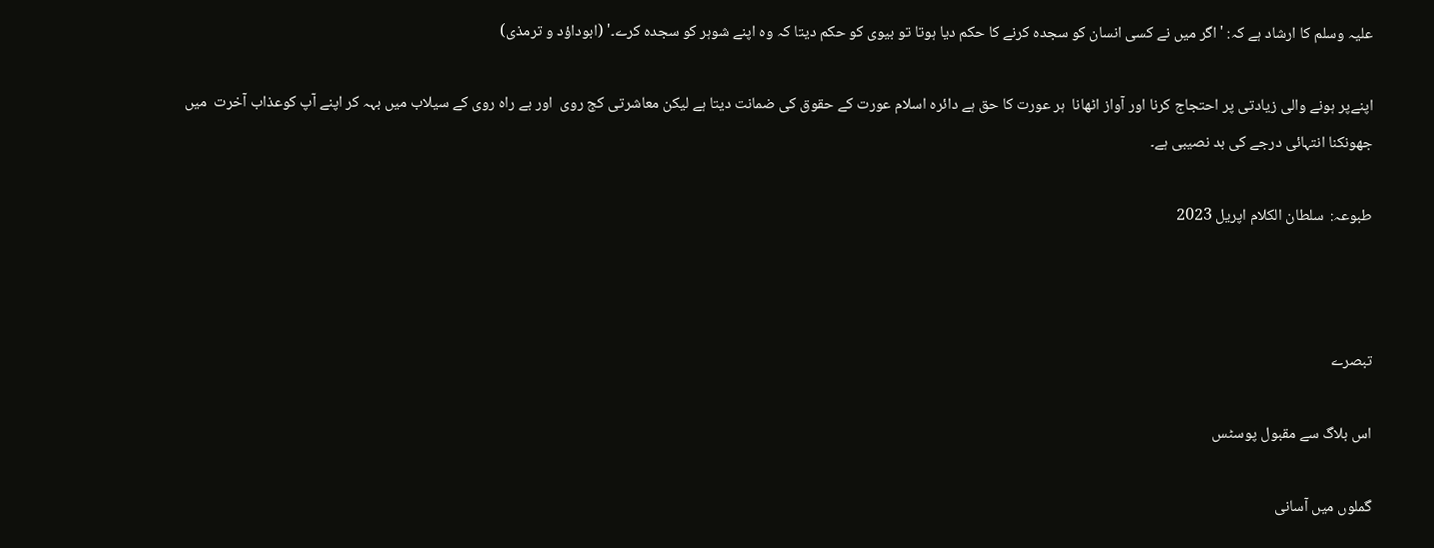علیہ وسلم کا ارشاد ہے کہ: 'اگر میں نے کسی انسان کو سجدہ کرنے کا حکم دیا ہوتا تو بیوی کو حکم دیتا کہ وہ اپنے شوہر کو سجدہ کرے۔' (ابوداؤد و ترمذی)

اپنےپر ہونے والی زیادتی پر احتجاج کرنا اور آواز اٹھانا  ہر عورت کا حق ہے دائرہ اسلام عورت کے حقوق کی ضمانت دیتا ہے لیکن معاشرتی کج روی  اور بے راہ روی کے سیلاب میں بہہ کر اپنے آپ کوعذاب آخرت  میں جھونکنا انتہائی درجے کی بد نصیبی ہے۔

طبوعہ:  سلطان الکلام اپریل 2023



تبصرے

اس بلاگ سے مقبول پوسٹس

گملوں میں آسانی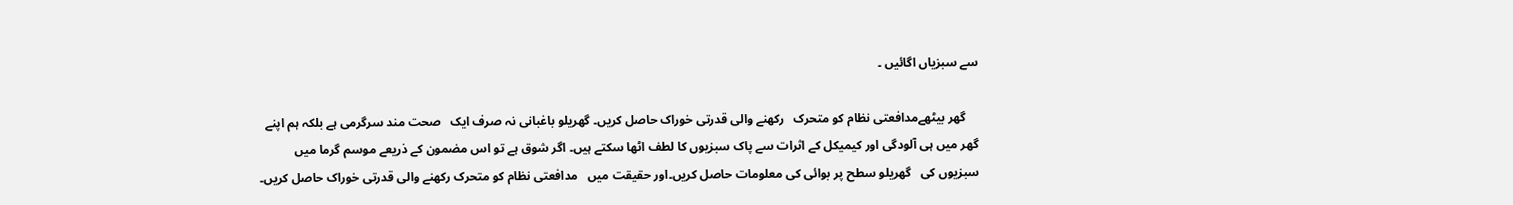سے سبزیاں اگائیں ۔

    گھر بیٹھےمدافعتی نظام کو متحرک   رکھنے والی قدرتی خوراک حاصل کریں۔ گھریلو باغبانی نہ صرف ایک   صحت مند سرگرمی ہے بلکہ ہم اپنے   گھر میں ہی آلودگی اور کیمیکل کے اثرات سے پاک سبزیوں کا لطف اٹھا سکتے ہیں۔ اگر شوق ہے تو اس مضمون کے ذریعے موسم گرما میں سبزیوں کی   گھریلو سطح پر بوائی کی معلومات حاصل کریں۔اور حقیقت میں   مدافعتی نظام کو متحرک رکھنے والی قدرتی خوراک حاصل کریں۔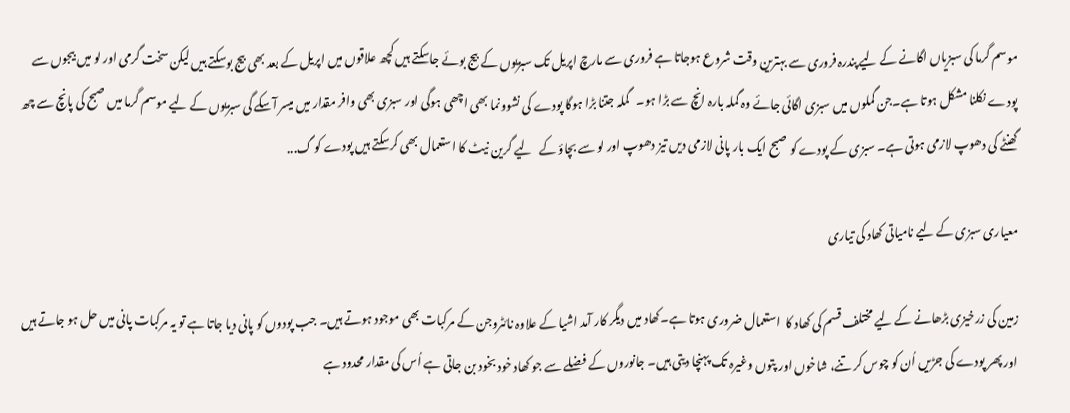موسم گرما کی سبزیاں اگانے کے لیے پندرہ فروری سے بہترین وقت شروع ہوجاتا ہے فروری سے مارچ اپریل تک سبزیوں کے بیج بوئے جاسکتے ہیں کچھ علاقوں میں اپریل کے بعد بھی بیج بوسکتے ہیں لیکن سخت گرمی اور لو میں بیجوں سے پودے نکلنا مشکل ہوتا ہے۔جن گملوں میں سبزی اگائی جائے وہ گملہ بارہ انچ سے بڑا ہو۔   گملہ جتنا بڑا ہوگا پودے کی نشوونما بھی اچھی ہوگی اور سبزی بھی وافر مقدار میں میسر آسکے گی سبزیوں کے لیے موسم گرما میں صبح کی پانچ سے چھ گھنٹے کی دھوپ لازمی ہوتی ہے۔ سبزی کے پودے کو صبح ایک بار پانی لازمی دیں تیز دھوپ اور لو سے بچاؤ کے   لیے گرین نیٹ کا استعمال بھی کرسکتے ہیں پودے کو گ...

معیاری سبزی کے لیے نامیاتی کھاد کی تیاری

زمین کی زرخیزی بڑھانے کے لیے مختلف قسم کی کھاد کا  استعمال ضروری ہوتا ہے۔کھاد میں دیگر کار آمد اشیا کے علاوہ نائٹروجن کے مرکبات بھی موجود ہوتے ہیں۔ جب پودوں کو پانی دیا جاتا ہے تو یہ مرکبات پانی میں حل ہو جاتے ہیں اور پھر پودے کی جڑیں اُن کو چوس کر تنے، شاخوں اور پتوں وغیرہ تک پہنچا دیتی ہیں۔ جانوروں کے فضلے سے جو کھاد خود بخود بن جاتی ہے اُس کی مقدار محدود ہے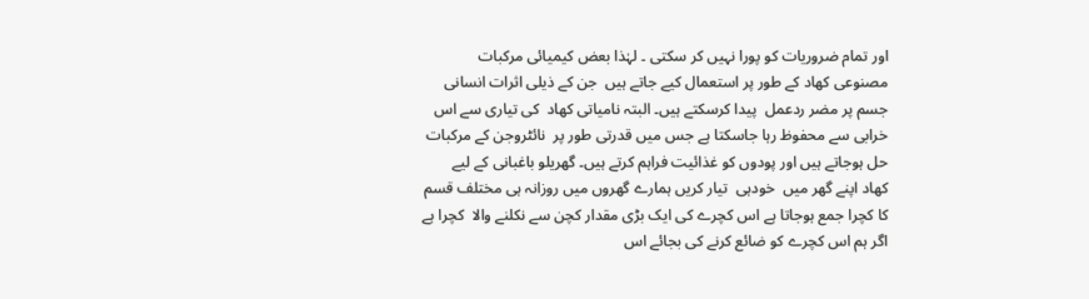اور تمام ضروریات کو پورا نہیں کر سکتی ۔ لہٰذا بعض کیمیائی مرکبات مصنوعی کھاد کے طور پر استعمال کیے جاتے ہیں  جن کے ذیلی اثرات انسانی جسم پر مضر ردعمل  پیدا کرسکتے ہیں۔ البتہ نامیاتی کھاد  کی تیاری سے اس خرابی سے محفوظ رہا جاسکتا ہے جس میں قدرتی طور پر  نائٹروجن کے مرکبات حل ہوجاتے ہیں اور پودوں کو غذائیت فراہم کرتے ہیں۔ گھریلو باغبانی کے لیے  کھاد اپنے گھر میں  خودہی  تیار کریں ہمارے گھروں میں روزانہ ہی مختلف قسم کا کچرا جمع ہوجاتا ہے اس کچرے کی ایک بڑی مقدار کچن سے نکلنے والا  کچرا ہے اگر ہم اس کچرے کو ضائع کرنے کی بجائے اس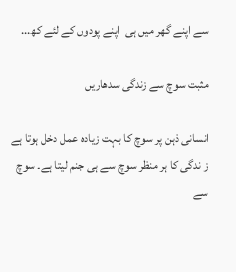سے اپنے گھر میں ہی  اپنے پودوں کے لئے کھ...

مثبت سوچ سے زندگی سدھاریں

انسانی ذہن پر سوچ کا بہت زیادہ عمل دخل ہوتا ہے ز ندگی کا ہر منظر سوچ سے ہی جنم لیتا ہے۔ سوچ سے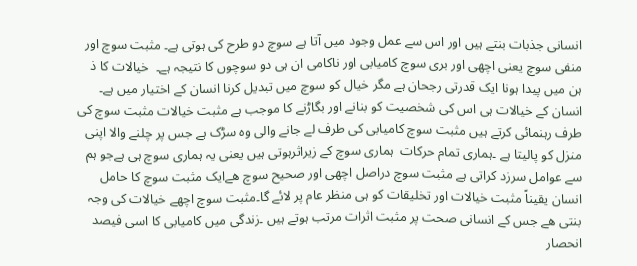انسانی جذبات بنتے ہیں اور اس سے عمل وجود میں آتا ہے سوچ دو طرح کی ہوتی ہے۔ مثبت سوچ اور منفی سوچ یعنی اچھی اور بری سوچ کامیابی اور ناکامی ان ہی دو سوچوں کا نتیجہ ہے۔  خیالات کا ذ ہن میں پیدا ہونا ایک قدرتی رجحان ہے مگر خیال کو سوچ میں تبدیل کرنا انسان کے اختیار میں ہے۔ انسان کے خیالات ہی اس کی شخصیت کو بنانے اور بگاڑنے کا موجب ہے مثبت خیالات مثبت سوچ کی طرف رہنمائی کرتے ہیں مثبت سوچ کامیابی کی طرف لے جانے والی وہ سڑک ہے جس پر چلنے والا اپنی منزل کو پالیتا ہے ۔ہماری تمام حرکات  ہماری سوچ کے زیراثرہوتی ہیں یعنی یہ ہماری سوچ ہی ہےجو ہم سے عوامل سرزد کراتی ہے مثبت سوچ دراصل اچھی اور صحیح سوچ ھےایک مثبت سوچ کا حامل انسان یقیناً مثبت خیالات اور تخلیقات کو ہی منظر عام پر لائے گا۔مثبت سوچ اچھے خیالات کی وجہ بنتی ھے جس کے انسانی صحت پر مثبت اثرات مرتب ہوتے ہیں ۔زندگی میں کامیابی کا اسی فیصد انحصار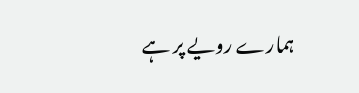ہمارے رویے پر ہے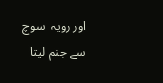اور رویہ  سوچ سے جنم لیتا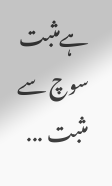ہےمثبت سوچ سے مثبت ...